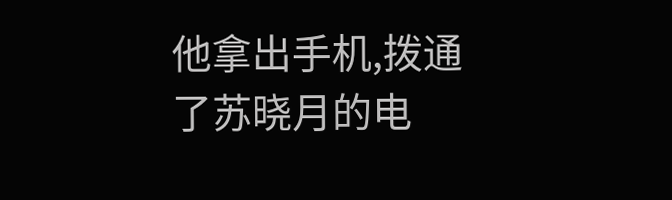他拿出手机,拨通了苏晓月的电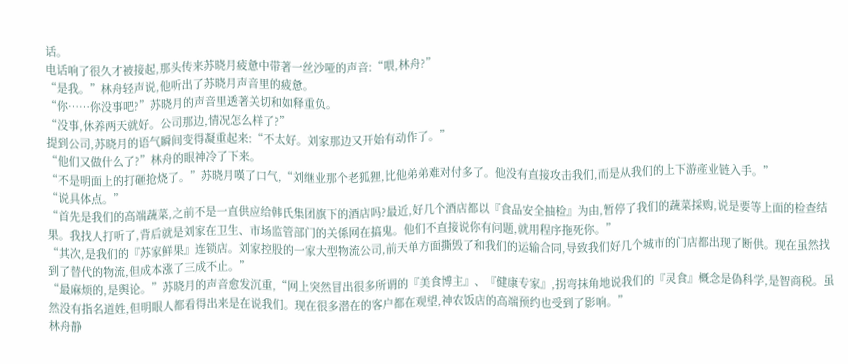话。
电话响了很久才被接起,那头传来苏晓月疲惫中带著一丝沙哑的声音:“喂,林舟?”
“是我。”林舟轻声说,他听出了苏晓月声音里的疲惫。
“你……你没事吧?”苏晓月的声音里透著关切和如释重负。
“没事,休养两天就好。公司那边,情况怎么样了?”
提到公司,苏晓月的语气瞬间变得凝重起来:“不太好。刘家那边又开始有动作了。”
“他们又做什么了?”林舟的眼神冷了下来。
“不是明面上的打砸抢烧了。”苏晓月嘆了口气,“刘继业那个老狐狸,比他弟弟难对付多了。他没有直接攻击我们,而是从我们的上下游產业链入手。”
“说具体点。”
“首先是我们的高端蔬菜,之前不是一直供应给韩氏集团旗下的酒店吗?最近,好几个酒店都以『食品安全抽检』为由,暂停了我们的蔬菜採购,说是要等上面的检查结果。我找人打听了,背后就是刘家在卫生、市场监管部门的关係网在搞鬼。他们不直接说你有问题,就用程序拖死你。”
“其次,是我们的『苏家鲜果』连锁店。刘家控股的一家大型物流公司,前天单方面撕毁了和我们的运输合同,导致我们好几个城市的门店都出现了断供。现在虽然找到了替代的物流,但成本涨了三成不止。”
“最麻烦的,是舆论。”苏晓月的声音愈发沉重,“网上突然冒出很多所谓的『美食博主』、『健康专家』,拐弯抹角地说我们的『灵食』概念是偽科学,是智商税。虽然没有指名道姓,但明眼人都看得出来是在说我们。现在很多潜在的客户都在观望,神农饭店的高端预约也受到了影响。”
林舟静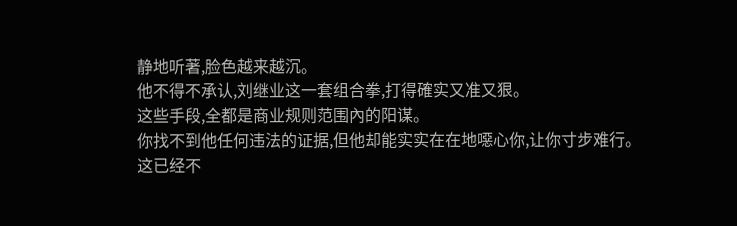静地听著,脸色越来越沉。
他不得不承认,刘继业这一套组合拳,打得確实又准又狠。
这些手段,全都是商业规则范围內的阳谋。
你找不到他任何违法的证据,但他却能实实在在地噁心你,让你寸步难行。
这已经不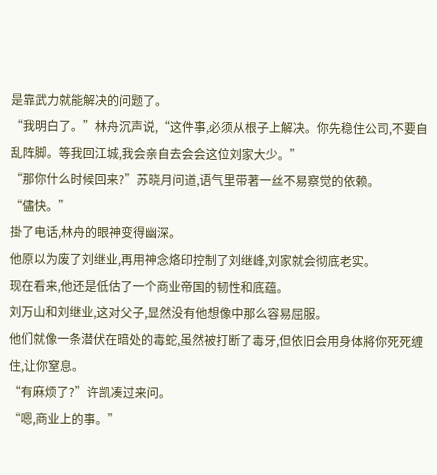是靠武力就能解决的问题了。
“我明白了。”林舟沉声说,“这件事,必须从根子上解决。你先稳住公司,不要自乱阵脚。等我回江城,我会亲自去会会这位刘家大少。”
“那你什么时候回来?”苏晓月问道,语气里带著一丝不易察觉的依赖。
“儘快。”
掛了电话,林舟的眼神变得幽深。
他原以为废了刘继业,再用神念烙印控制了刘继峰,刘家就会彻底老实。
现在看来,他还是低估了一个商业帝国的韧性和底蕴。
刘万山和刘继业,这对父子,显然没有他想像中那么容易屈服。
他们就像一条潜伏在暗处的毒蛇,虽然被打断了毒牙,但依旧会用身体將你死死缠住,让你窒息。
“有麻烦了?”许凯凑过来问。
“嗯,商业上的事。”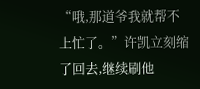“哦,那道爷我就帮不上忙了。”许凯立刻缩了回去,继续刷他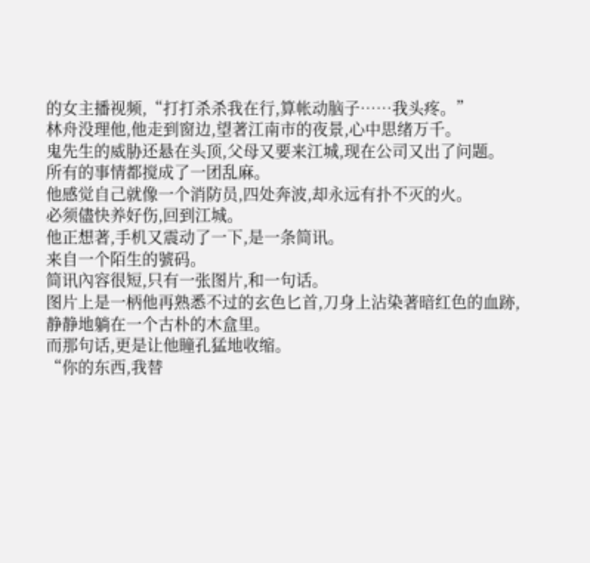的女主播视频,“打打杀杀我在行,算帐动脑子……我头疼。”
林舟没理他,他走到窗边,望著江南市的夜景,心中思绪万千。
鬼先生的威胁还悬在头顶,父母又要来江城,现在公司又出了问题。
所有的事情都搅成了一团乱麻。
他感觉自己就像一个消防员,四处奔波,却永远有扑不灭的火。
必须儘快养好伤,回到江城。
他正想著,手机又震动了一下,是一条简讯。
来自一个陌生的號码。
简讯內容很短,只有一张图片,和一句话。
图片上是一柄他再熟悉不过的玄色匕首,刀身上沾染著暗红色的血跡,静静地躺在一个古朴的木盒里。
而那句话,更是让他瞳孔猛地收缩。
“你的东西,我替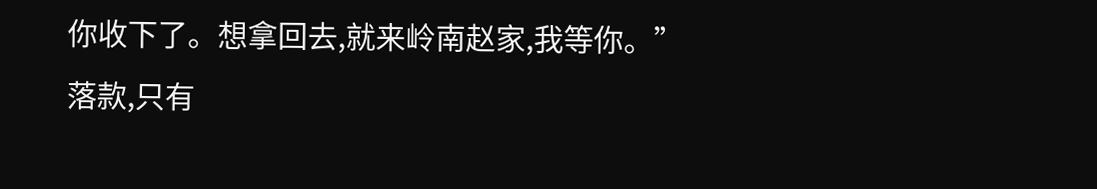你收下了。想拿回去,就来岭南赵家,我等你。”
落款,只有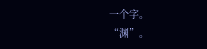一个字。
“渊”。